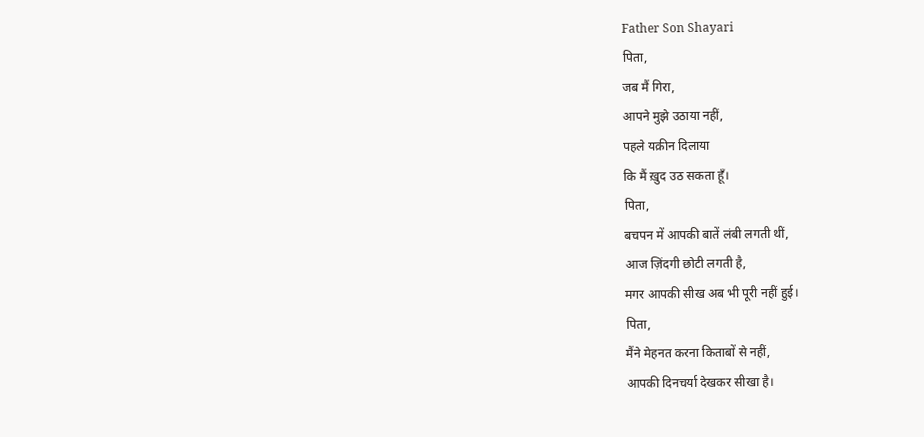Father Son Shayari
पिता,
जब मैं गिरा,
आपने मुझे उठाया नहीं,
पहले यक़ीन दिलाया
कि मैं ख़ुद उठ सकता हूँ।
पिता,
बचपन में आपकी बातें लंबी लगती थीं,
आज ज़िंदगी छोटी लगती है,
मगर आपकी सीख अब भी पूरी नहीं हुई।
पिता,
मैंने मेहनत करना किताबों से नहीं,
आपकी दिनचर्या देखकर सीखा है।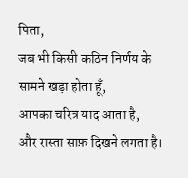पिता,
जब भी किसी कठिन निर्णय के सामने खड़ा होता हूँ,
आपका चरित्र याद आता है,
और रास्ता साफ़ दिखने लगता है।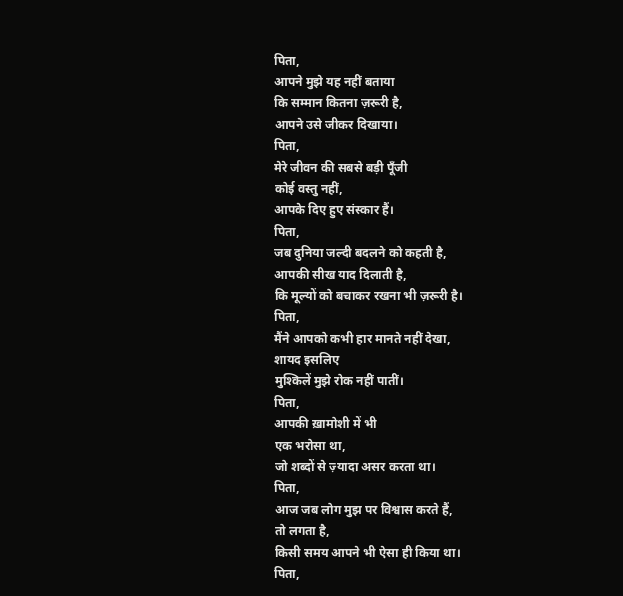पिता,
आपने मुझे यह नहीं बताया
कि सम्मान कितना ज़रूरी है,
आपने उसे जीकर दिखाया।
पिता,
मेरे जीवन की सबसे बड़ी पूँजी
कोई वस्तु नहीं,
आपके दिए हुए संस्कार हैं।
पिता,
जब दुनिया जल्दी बदलने को कहती है,
आपकी सीख याद दिलाती है,
कि मूल्यों को बचाकर रखना भी ज़रूरी है।
पिता,
मैंने आपको कभी हार मानते नहीं देखा,
शायद इसलिए
मुश्किलें मुझे रोक नहीं पातीं।
पिता,
आपकी ख़ामोशी में भी
एक भरोसा था,
जो शब्दों से ज़्यादा असर करता था।
पिता,
आज जब लोग मुझ पर विश्वास करते हैं,
तो लगता है,
किसी समय आपने भी ऐसा ही किया था।
पिता,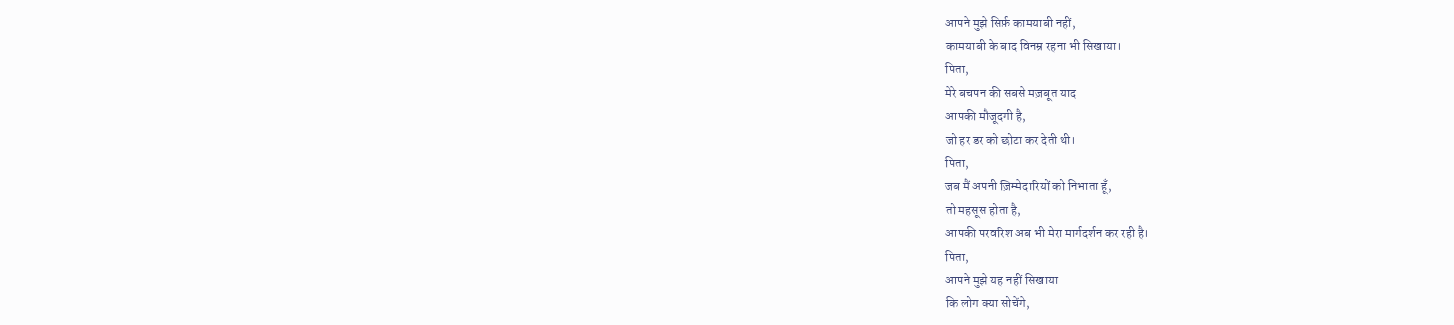आपने मुझे सिर्फ़ कामयाबी नहीं,
कामयाबी के बाद विनम्र रहना भी सिखाया।
पिता,
मेरे बचपन की सबसे मज़बूत याद
आपकी मौजूदगी है,
जो हर डर को छोटा कर देती थी।
पिता,
जब मैं अपनी ज़िम्मेदारियों को निभाता हूँ,
तो महसूस होता है,
आपकी परवरिश अब भी मेरा मार्गदर्शन कर रही है।
पिता,
आपने मुझे यह नहीं सिखाया
कि लोग क्या सोचेंगे,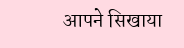आपने सिखाया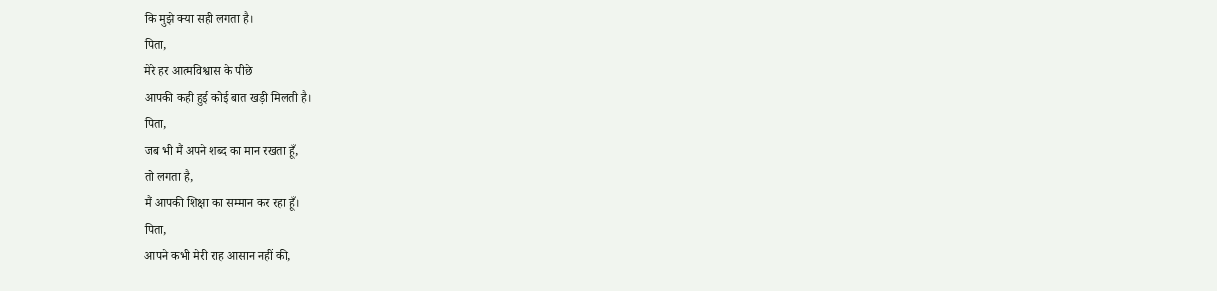कि मुझे क्या सही लगता है।
पिता,
मेरे हर आत्मविश्वास के पीछे
आपकी कही हुई कोई बात खड़ी मिलती है।
पिता,
जब भी मैं अपने शब्द का मान रखता हूँ,
तो लगता है,
मैं आपकी शिक्षा का सम्मान कर रहा हूँ।
पिता,
आपने कभी मेरी राह आसान नहीं की,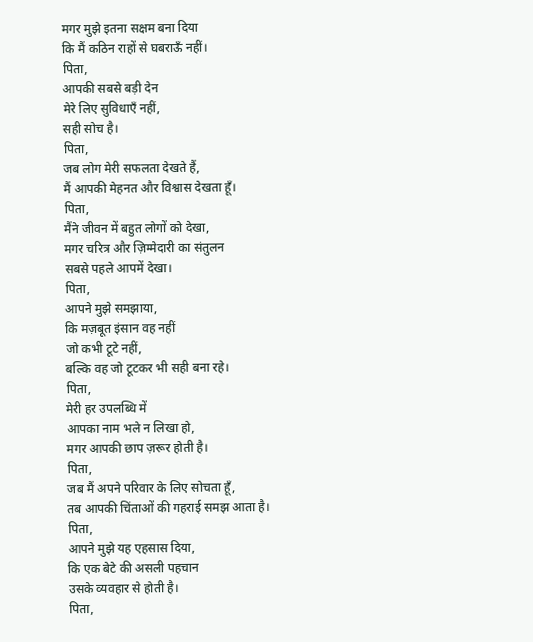मगर मुझे इतना सक्षम बना दिया
कि मैं कठिन राहों से घबराऊँ नहीं।
पिता,
आपकी सबसे बड़ी देन
मेरे लिए सुविधाएँ नहीं,
सही सोच है।
पिता,
जब लोग मेरी सफलता देखते हैं,
मैं आपकी मेहनत और विश्वास देखता हूँ।
पिता,
मैंने जीवन में बहुत लोगों को देखा,
मगर चरित्र और ज़िम्मेदारी का संतुलन
सबसे पहले आपमें देखा।
पिता,
आपने मुझे समझाया,
कि मज़बूत इंसान वह नहीं
जो कभी टूटे नहीं,
बल्कि वह जो टूटकर भी सही बना रहे।
पिता,
मेरी हर उपलब्धि में
आपका नाम भले न लिखा हो,
मगर आपकी छाप ज़रूर होती है।
पिता,
जब मैं अपने परिवार के लिए सोचता हूँ,
तब आपकी चिंताओं की गहराई समझ आता है।
पिता,
आपने मुझे यह एहसास दिया,
कि एक बेटे की असली पहचान
उसके व्यवहार से होती है।
पिता,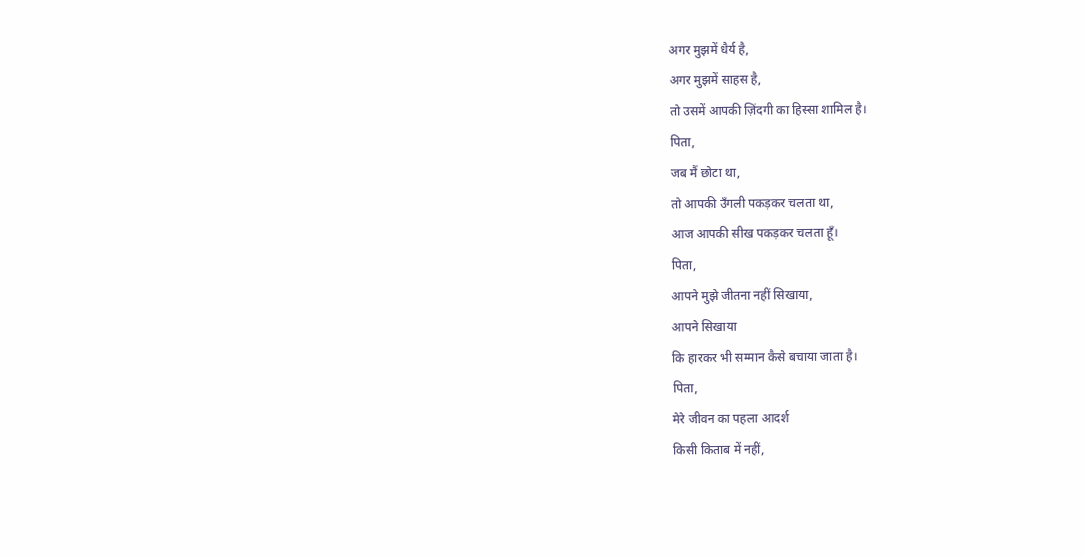अगर मुझमें धैर्य है,
अगर मुझमें साहस है,
तो उसमें आपकी ज़िंदगी का हिस्सा शामिल है।
पिता,
जब मैं छोटा था,
तो आपकी उँगली पकड़कर चलता था,
आज आपकी सीख पकड़कर चलता हूँ।
पिता,
आपने मुझे जीतना नहीं सिखाया,
आपने सिखाया
कि हारकर भी सम्मान कैसे बचाया जाता है।
पिता,
मेरे जीवन का पहला आदर्श
किसी किताब में नहीं,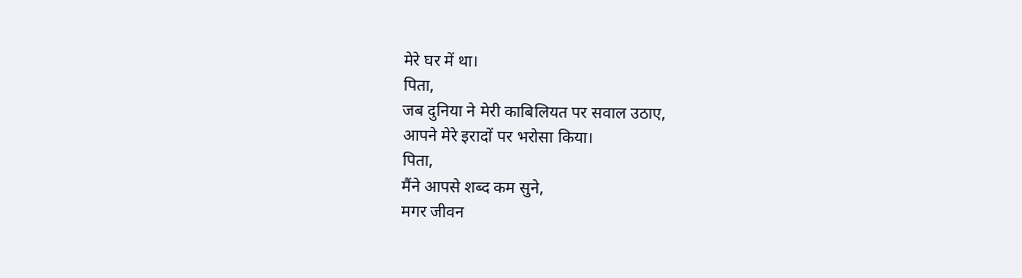मेरे घर में था।
पिता,
जब दुनिया ने मेरी काबिलियत पर सवाल उठाए,
आपने मेरे इरादों पर भरोसा किया।
पिता,
मैंने आपसे शब्द कम सुने,
मगर जीवन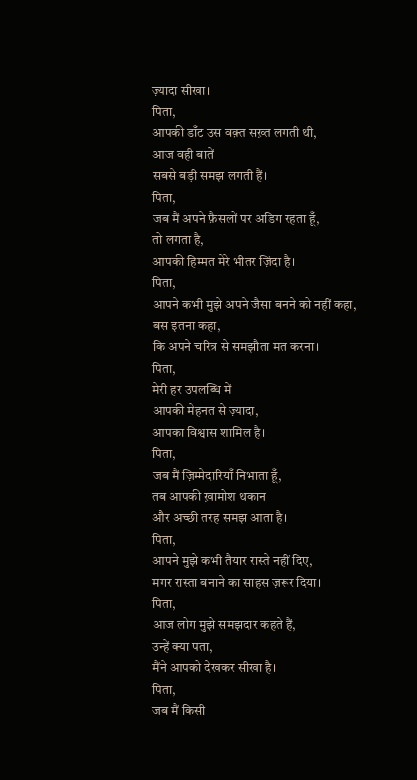ज़्यादा सीखा।
पिता,
आपकी डाँट उस वक़्त सख़्त लगती थी,
आज वही बातें
सबसे बड़ी समझ लगती हैं।
पिता,
जब मैं अपने फ़ैसलों पर अडिग रहता हूँ,
तो लगता है,
आपकी हिम्मत मेरे भीतर ज़िंदा है।
पिता,
आपने कभी मुझे अपने जैसा बनने को नहीं कहा,
बस इतना कहा,
कि अपने चरित्र से समझौता मत करना।
पिता,
मेरी हर उपलब्धि में
आपकी मेहनत से ज़्यादा,
आपका विश्वास शामिल है।
पिता,
जब मैं ज़िम्मेदारियाँ निभाता हूँ,
तब आपकी ख़ामोश थकान
और अच्छी तरह समझ आता है।
पिता,
आपने मुझे कभी तैयार रास्ते नहीं दिए,
मगर रास्ता बनाने का साहस ज़रूर दिया।
पिता,
आज लोग मुझे समझदार कहते हैं,
उन्हें क्या पता,
मैंने आपको देखकर सीखा है।
पिता,
जब मैं किसी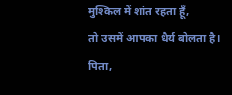मुश्किल में शांत रहता हूँ,
तो उसमें आपका धैर्य बोलता है।
पिता,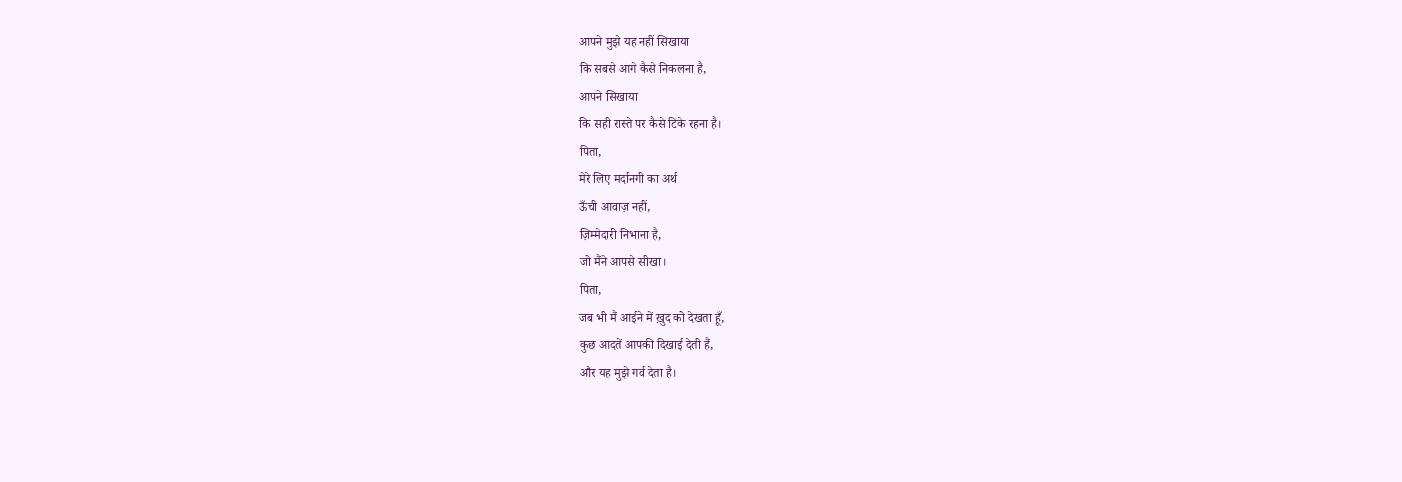आपने मुझे यह नहीं सिखाया
कि सबसे आगे कैसे निकलना है,
आपने सिखाया
कि सही रास्ते पर कैसे टिके रहना है।
पिता,
मेरे लिए मर्दानगी का अर्थ
ऊँची आवाज़ नहीं,
ज़िम्मेदारी निभाना है,
जो मैंने आपसे सीखा।
पिता,
जब भी मैं आईने में ख़ुद को देखता हूँ,
कुछ आदतें आपकी दिखाई देती हैं,
और यह मुझे गर्व देता है।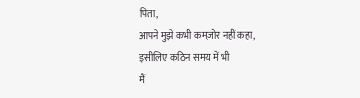पिता,
आपने मुझे कभी कमज़ोर नहीं कहा,
इसीलिए कठिन समय में भी
मैं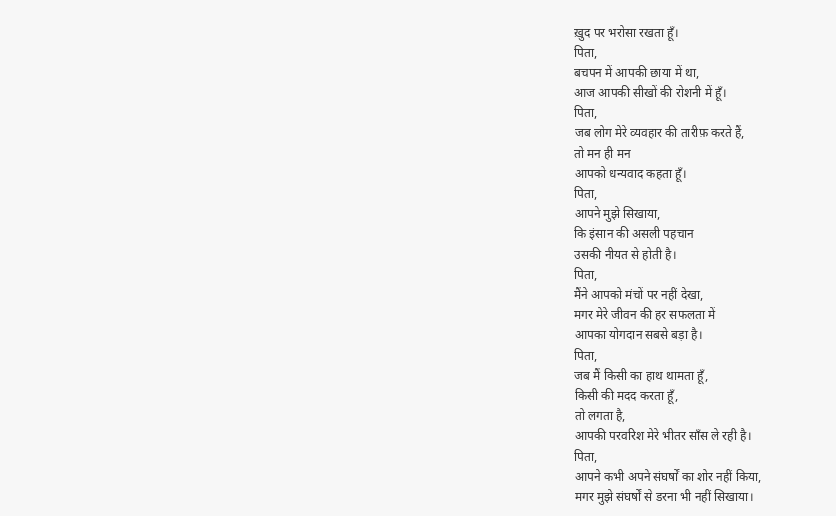ख़ुद पर भरोसा रखता हूँ।
पिता,
बचपन में आपकी छाया में था,
आज आपकी सीखों की रोशनी में हूँ।
पिता,
जब लोग मेरे व्यवहार की तारीफ़ करते हैं,
तो मन ही मन
आपको धन्यवाद कहता हूँ।
पिता,
आपने मुझे सिखाया,
कि इंसान की असली पहचान
उसकी नीयत से होती है।
पिता,
मैंने आपको मंचों पर नहीं देखा,
मगर मेरे जीवन की हर सफलता में
आपका योगदान सबसे बड़ा है।
पिता,
जब मैं किसी का हाथ थामता हूँ,
किसी की मदद करता हूँ,
तो लगता है,
आपकी परवरिश मेरे भीतर साँस ले रही है।
पिता,
आपने कभी अपने संघर्षों का शोर नहीं किया,
मगर मुझे संघर्षों से डरना भी नहीं सिखाया।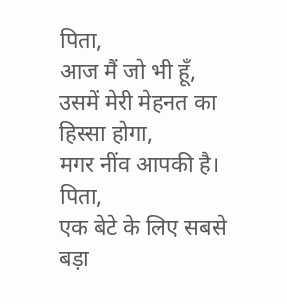पिता,
आज मैं जो भी हूँ,
उसमें मेरी मेहनत का हिस्सा होगा,
मगर नींव आपकी है।
पिता,
एक बेटे के लिए सबसे बड़ा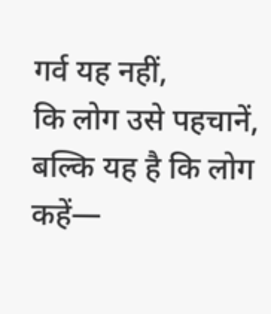गर्व यह नहीं,
कि लोग उसे पहचानें,
बल्कि यह है कि लोग कहें—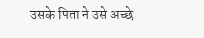उसके पिता ने उसे अच्छे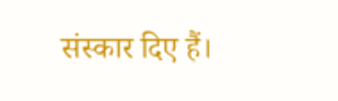संस्कार दिए हैं।